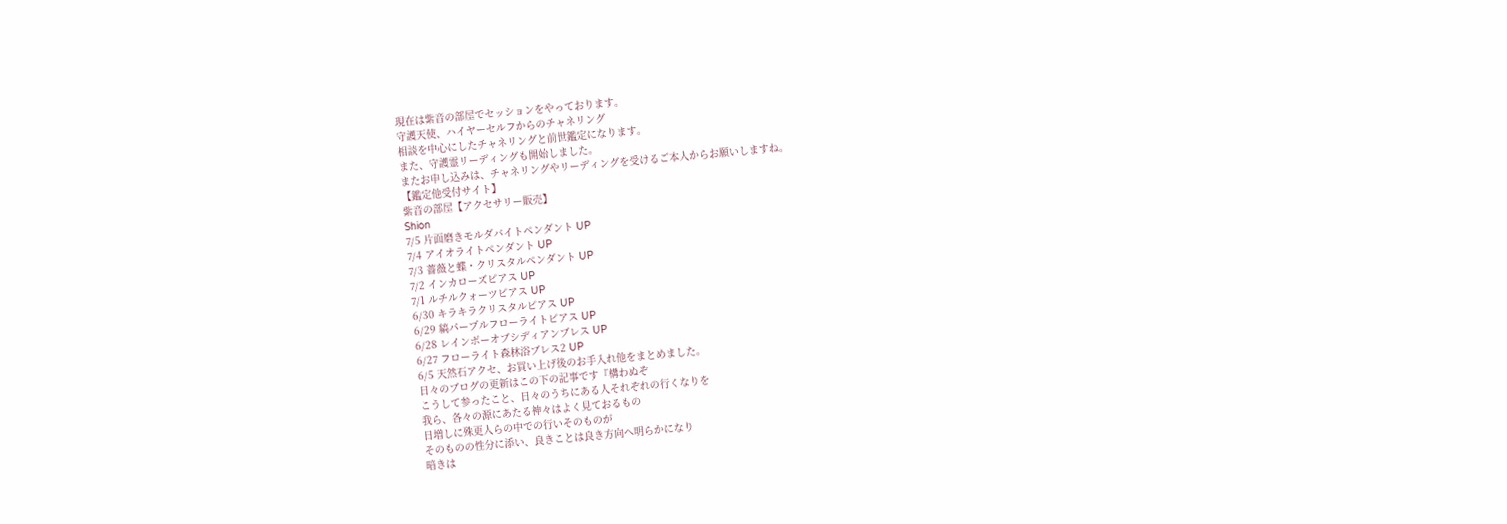現在は紫音の部屋でセッションをやっております。
守護天使、ハイヤーセルフからのチャネリング
相談を中心にしたチャネリングと前世鑑定になります。
また、守護霊リーディングも開始しました。
またお申し込みは、チャネリングやリーディングを受けるご本人からお願いしますね。
【鑑定他受付サイト】
紫音の部屋【アクセサリー販売】
Shion
7/5 片面磨きモルダバイトペンダント UP
7/4 アイオライトペンダント UP
7/3 薔薇と蝶・クリスタルペンダント UP
7/2 インカローズピアス UP
7/1 ルチルクォーツピアス UP
6/30 キラキラクリスタルピアス UP
6/29 縞パープルフローライトピアス UP
6/28 レインボーオブシディアンブレス UP
6/27 フローライト森林浴ブレス2 UP
6/5 天然石アクセ、お買い上げ後のお手入れ他をまとめました。
日々のブログの更新はこの下の記事です『構わぬぞ
こうして参ったこと、日々のうちにある人それぞれの行くなりを
我ら、各々の源にあたる神々はよく見ておるもの
日増しに殊更人らの中での行いそのものが
そのものの性分に添い、良きことは良き方向へ明らかになり
暗きは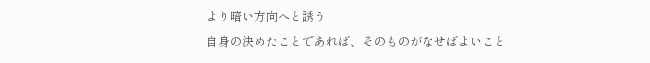より暗い方向へと誘う
自身の決めたことであれば、そのものがなせばよいこと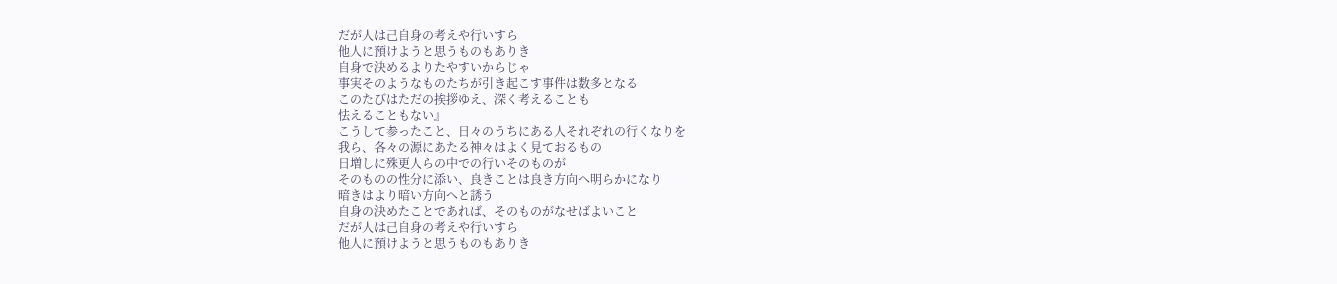だが人は己自身の考えや行いすら
他人に預けようと思うものもありき
自身で決めるよりたやすいからじゃ
事実そのようなものたちが引き起こす事件は数多となる
このたびはただの挨拶ゆえ、深く考えることも
怯えることもない』
こうして参ったこと、日々のうちにある人それぞれの行くなりを
我ら、各々の源にあたる神々はよく見ておるもの
日増しに殊更人らの中での行いそのものが
そのものの性分に添い、良きことは良き方向へ明らかになり
暗きはより暗い方向へと誘う
自身の決めたことであれば、そのものがなせばよいこと
だが人は己自身の考えや行いすら
他人に預けようと思うものもありき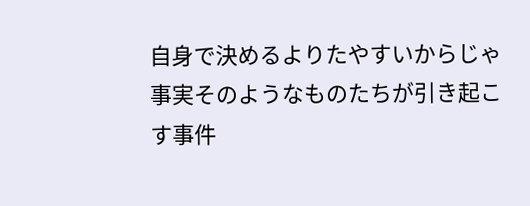自身で決めるよりたやすいからじゃ
事実そのようなものたちが引き起こす事件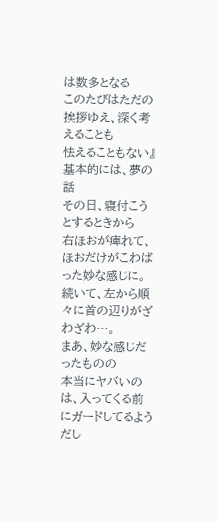は数多となる
このたびはただの挨拶ゆえ、深く考えることも
怯えることもない』
基本的には、夢の話
その日、寝付こうとするときから
右ほおが痺れて、ほおだけがこわばった妙な感じに。
続いて、左から順々に首の辺りがざわざわ…。
まあ、妙な感じだったものの
本当にヤバいのは、入ってくる前にガードしてるようだし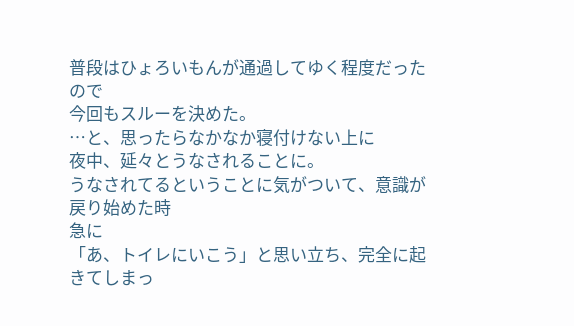普段はひょろいもんが通過してゆく程度だったので
今回もスルーを決めた。
…と、思ったらなかなか寝付けない上に
夜中、延々とうなされることに。
うなされてるということに気がついて、意識が戻り始めた時
急に
「あ、トイレにいこう」と思い立ち、完全に起きてしまっ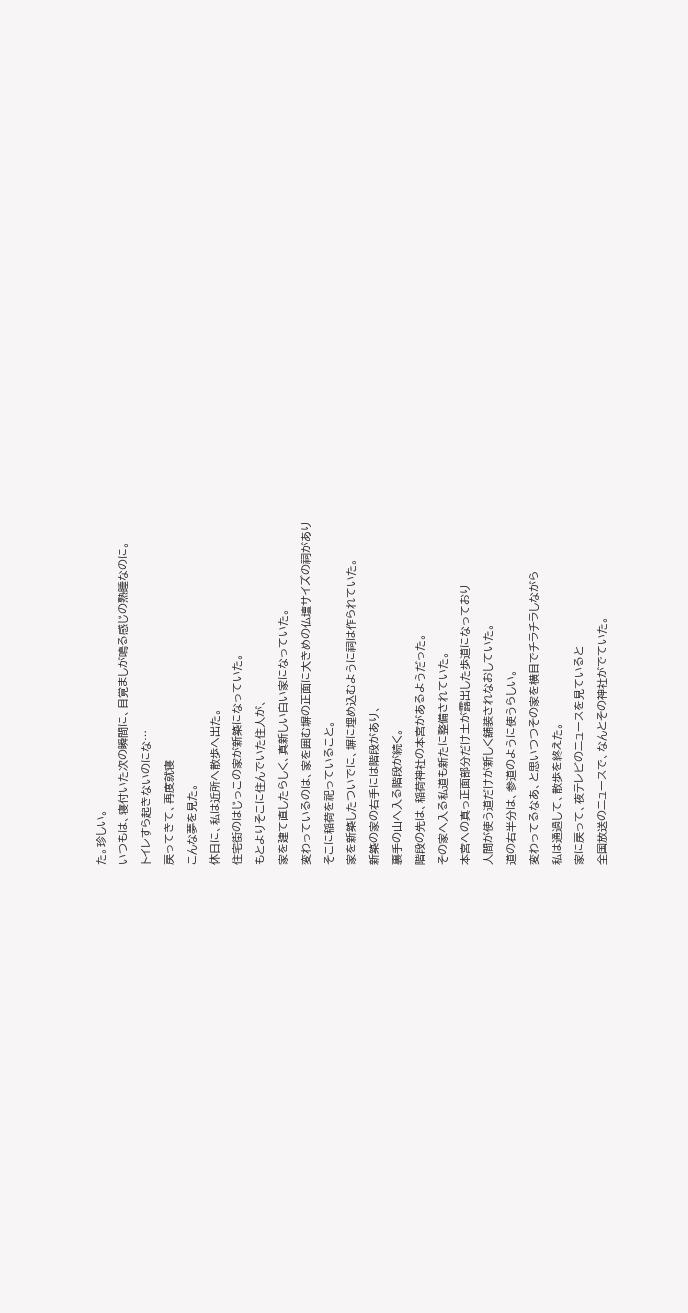た。珍しい。
いつもは、寝付いた次の瞬間に、目覚ましが鳴る感じの熟睡なのに。
トイレすら起きないのにな…
戻ってきて、再度就寝
こんな夢を見た。
休日に、私は近所へ散歩へ出た。
住宅街のはじっこの家が新築になっていた。
もとよりそこに住んでいた住人が、
家を建て直したらしく、真新しい白い家になっていた。
変わっているのは、家を囲む塀の正面に大きめの仏壇サイズの祠があり
そこに稲荷を祀っていること。
家を新築したついでに、塀に埋め込むように祠は作られていた。
新築の家の右手には階段があり、
裏手の山へ入る階段が続く。
階段の先は、稲荷神社の本宮があるようだった。
その家へ入る私道も新たに整備されていた。
本宮への真っ正面部分だけ土が露出した歩道になっており
人間が使う道だけが新しく舗装されなおしていた。
道の右半分は、参道のように使うらしい。
変わってるなあ、と思いつつその家を横目でチラチラしながら
私は通過して、散歩を終えた。
家に戻って、夜テレビのニュースを見ていると
全国放送のニュースで、なんとその神社がでていた。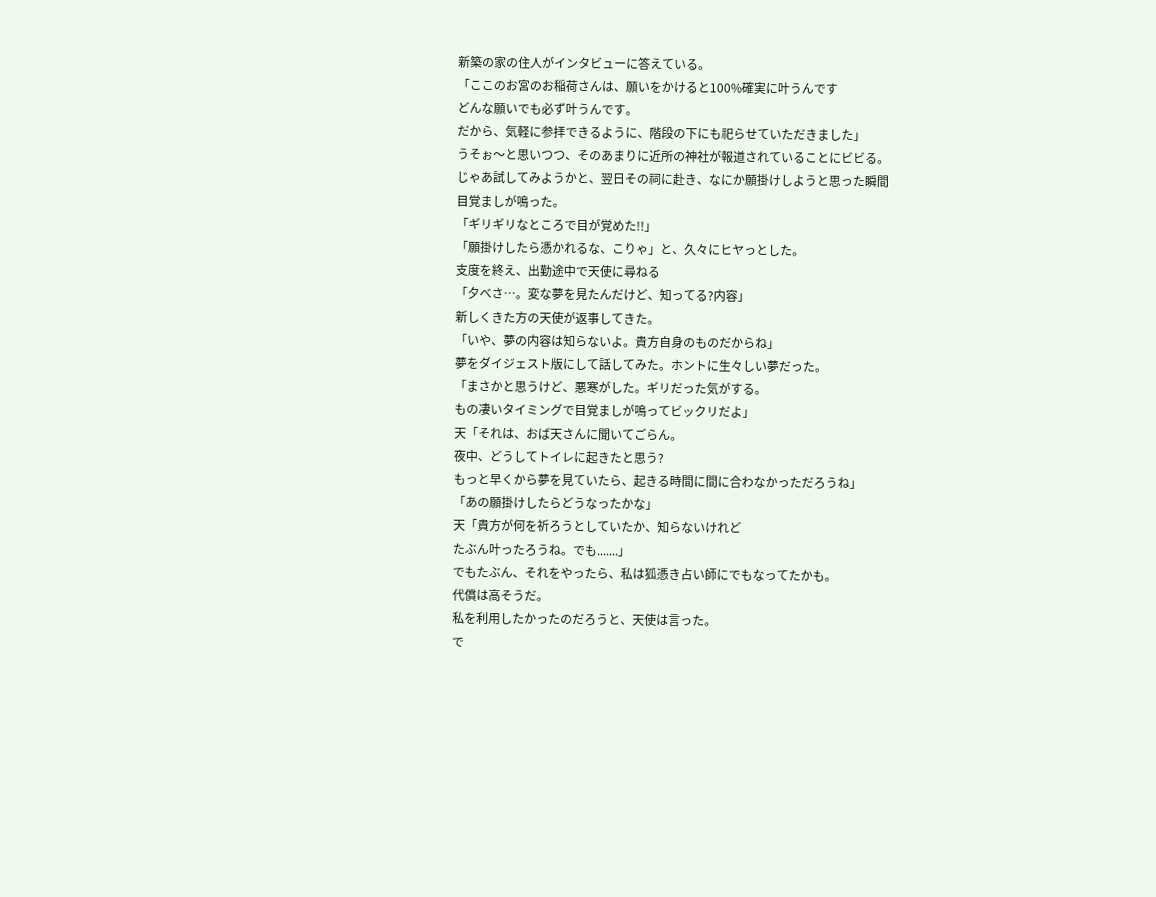新築の家の住人がインタビューに答えている。
「ここのお宮のお稲荷さんは、願いをかけると100%確実に叶うんです
どんな願いでも必ず叶うんです。
だから、気軽に参拝できるように、階段の下にも祀らせていただきました」
うそぉ〜と思いつつ、そのあまりに近所の神社が報道されていることにビビる。
じゃあ試してみようかと、翌日その祠に赴き、なにか願掛けしようと思った瞬間
目覚ましが鳴った。
「ギリギリなところで目が覚めた!!」
「願掛けしたら憑かれるな、こりゃ」と、久々にヒヤっとした。
支度を終え、出勤途中で天使に尋ねる
「夕べさ…。変な夢を見たんだけど、知ってる?内容」
新しくきた方の天使が返事してきた。
「いや、夢の内容は知らないよ。貴方自身のものだからね」
夢をダイジェスト版にして話してみた。ホントに生々しい夢だった。
「まさかと思うけど、悪寒がした。ギリだった気がする。
もの凄いタイミングで目覚ましが鳴ってビックリだよ」
天「それは、おば天さんに聞いてごらん。
夜中、どうしてトイレに起きたと思う?
もっと早くから夢を見ていたら、起きる時間に間に合わなかっただろうね」
「あの願掛けしたらどうなったかな」
天「貴方が何を祈ろうとしていたか、知らないけれど
たぶん叶ったろうね。でも.......」
でもたぶん、それをやったら、私は狐憑き占い師にでもなってたかも。
代償は高そうだ。
私を利用したかったのだろうと、天使は言った。
で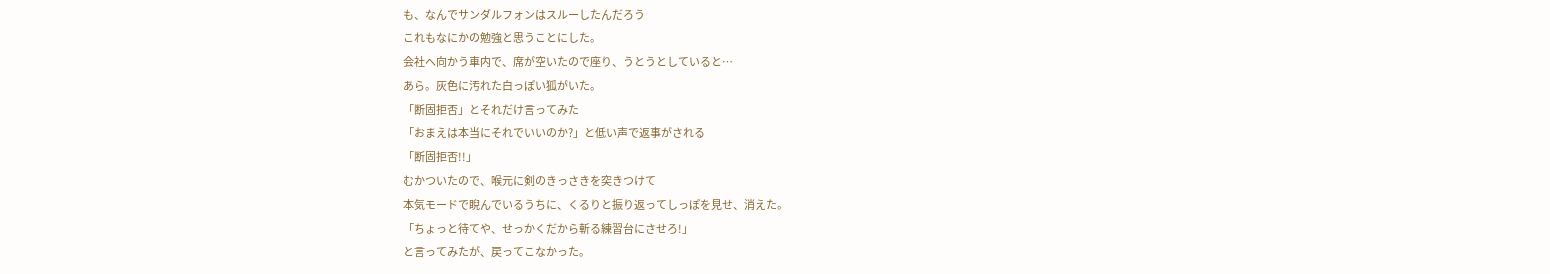も、なんでサンダルフォンはスルーしたんだろう
これもなにかの勉強と思うことにした。
会社へ向かう車内で、席が空いたので座り、うとうとしていると…
あら。灰色に汚れた白っぽい狐がいた。
「断固拒否」とそれだけ言ってみた
「おまえは本当にそれでいいのか?」と低い声で返事がされる
「断固拒否!!」
むかついたので、喉元に剣のきっさきを突きつけて
本気モードで睨んでいるうちに、くるりと振り返ってしっぽを見せ、消えた。
「ちょっと待てや、せっかくだから斬る練習台にさせろ!」
と言ってみたが、戻ってこなかった。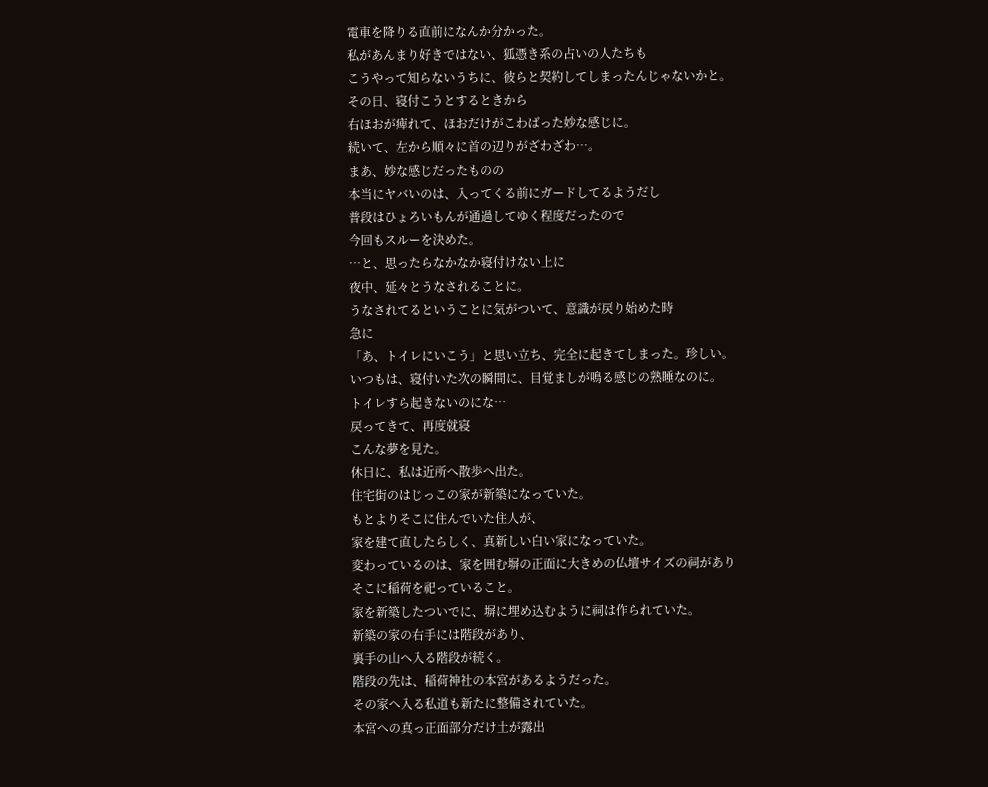電車を降りる直前になんか分かった。
私があんまり好きではない、狐憑き系の占いの人たちも
こうやって知らないうちに、彼らと契約してしまったんじゃないかと。
その日、寝付こうとするときから
右ほおが痺れて、ほおだけがこわばった妙な感じに。
続いて、左から順々に首の辺りがざわざわ…。
まあ、妙な感じだったものの
本当にヤバいのは、入ってくる前にガードしてるようだし
普段はひょろいもんが通過してゆく程度だったので
今回もスルーを決めた。
…と、思ったらなかなか寝付けない上に
夜中、延々とうなされることに。
うなされてるということに気がついて、意識が戻り始めた時
急に
「あ、トイレにいこう」と思い立ち、完全に起きてしまった。珍しい。
いつもは、寝付いた次の瞬間に、目覚ましが鳴る感じの熟睡なのに。
トイレすら起きないのにな…
戻ってきて、再度就寝
こんな夢を見た。
休日に、私は近所へ散歩へ出た。
住宅街のはじっこの家が新築になっていた。
もとよりそこに住んでいた住人が、
家を建て直したらしく、真新しい白い家になっていた。
変わっているのは、家を囲む塀の正面に大きめの仏壇サイズの祠があり
そこに稲荷を祀っていること。
家を新築したついでに、塀に埋め込むように祠は作られていた。
新築の家の右手には階段があり、
裏手の山へ入る階段が続く。
階段の先は、稲荷神社の本宮があるようだった。
その家へ入る私道も新たに整備されていた。
本宮への真っ正面部分だけ土が露出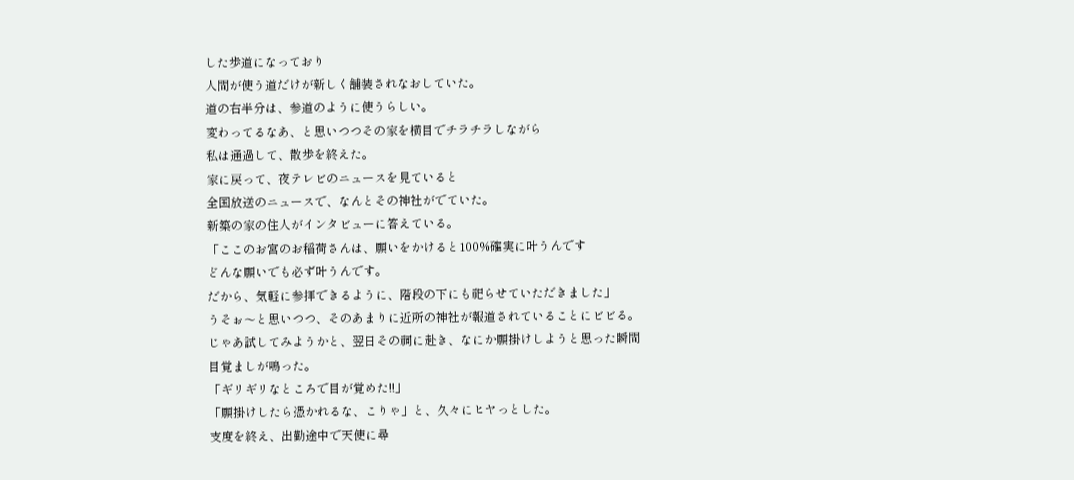した歩道になっており
人間が使う道だけが新しく舗装されなおしていた。
道の右半分は、参道のように使うらしい。
変わってるなあ、と思いつつその家を横目でチラチラしながら
私は通過して、散歩を終えた。
家に戻って、夜テレビのニュースを見ていると
全国放送のニュースで、なんとその神社がでていた。
新築の家の住人がインタビューに答えている。
「ここのお宮のお稲荷さんは、願いをかけると100%確実に叶うんです
どんな願いでも必ず叶うんです。
だから、気軽に参拝できるように、階段の下にも祀らせていただきました」
うそぉ〜と思いつつ、そのあまりに近所の神社が報道されていることにビビる。
じゃあ試してみようかと、翌日その祠に赴き、なにか願掛けしようと思った瞬間
目覚ましが鳴った。
「ギリギリなところで目が覚めた!!」
「願掛けしたら憑かれるな、こりゃ」と、久々にヒヤっとした。
支度を終え、出勤途中で天使に尋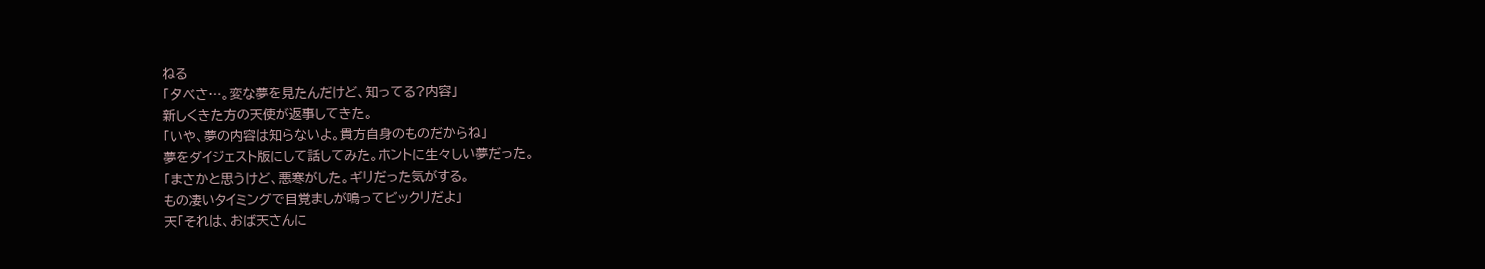ねる
「夕べさ…。変な夢を見たんだけど、知ってる?内容」
新しくきた方の天使が返事してきた。
「いや、夢の内容は知らないよ。貴方自身のものだからね」
夢をダイジェスト版にして話してみた。ホントに生々しい夢だった。
「まさかと思うけど、悪寒がした。ギリだった気がする。
もの凄いタイミングで目覚ましが鳴ってビックリだよ」
天「それは、おば天さんに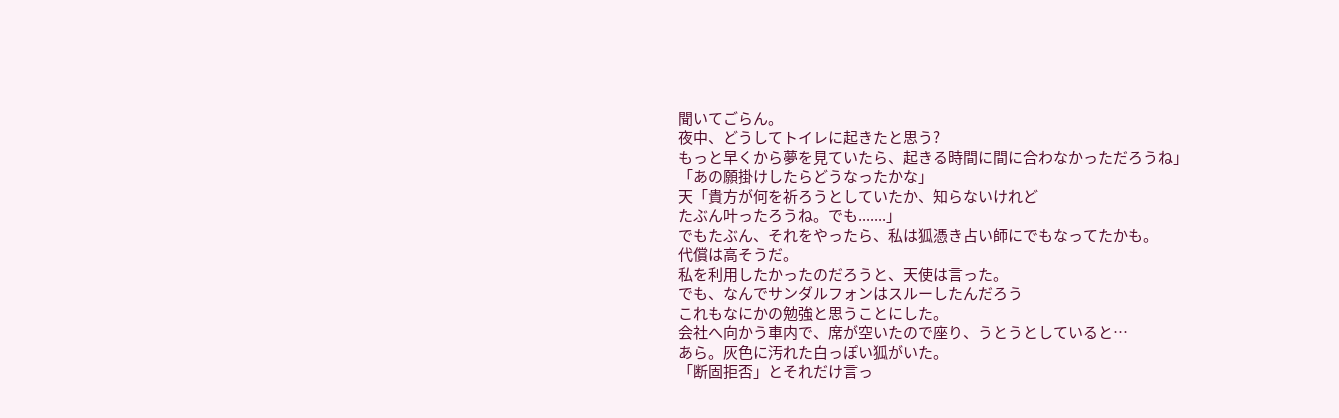聞いてごらん。
夜中、どうしてトイレに起きたと思う?
もっと早くから夢を見ていたら、起きる時間に間に合わなかっただろうね」
「あの願掛けしたらどうなったかな」
天「貴方が何を祈ろうとしていたか、知らないけれど
たぶん叶ったろうね。でも.......」
でもたぶん、それをやったら、私は狐憑き占い師にでもなってたかも。
代償は高そうだ。
私を利用したかったのだろうと、天使は言った。
でも、なんでサンダルフォンはスルーしたんだろう
これもなにかの勉強と思うことにした。
会社へ向かう車内で、席が空いたので座り、うとうとしていると…
あら。灰色に汚れた白っぽい狐がいた。
「断固拒否」とそれだけ言っ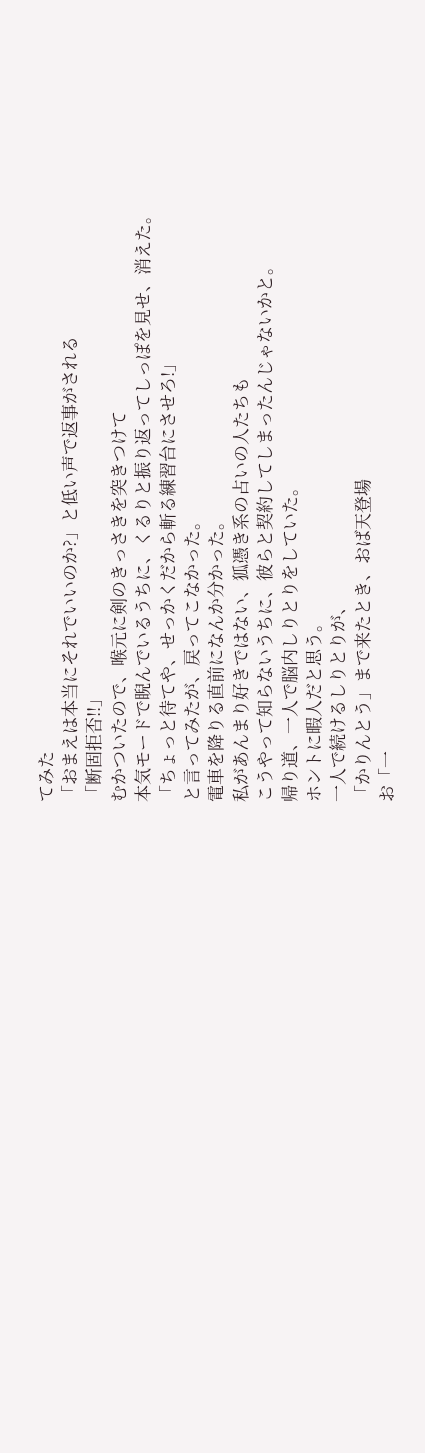てみた
「おまえは本当にそれでいいのか?」と低い声で返事がされる
「断固拒否!!」
むかついたので、喉元に剣のきっさきを突きつけて
本気モードで睨んでいるうちに、くるりと振り返ってしっぽを見せ、消えた。
「ちょっと待てや、せっかくだから斬る練習台にさせろ!」
と言ってみたが、戻ってこなかった。
電車を降りる直前になんか分かった。
私があんまり好きではない、狐憑き系の占いの人たちも
こうやって知らないうちに、彼らと契約してしまったんじゃないかと。
帰り道、一人で脳内しりとりをしていた。
ホントに暇人だと思う。
一人で続けるしりとりが、
「かりんとう」まで来たとき、おば天登場
お「一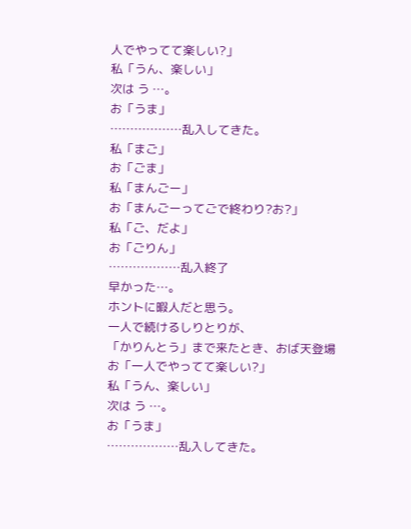人でやってて楽しい?」
私「うん、楽しい」
次は う …。
お「うま」
………………乱入してきた。
私「まご」
お「ごま」
私「まんごー」
お「まんごーってごで終わり?お?」
私「ご、だよ」
お「ごりん」
………………乱入終了
早かった…。
ホントに暇人だと思う。
一人で続けるしりとりが、
「かりんとう」まで来たとき、おば天登場
お「一人でやってて楽しい?」
私「うん、楽しい」
次は う …。
お「うま」
………………乱入してきた。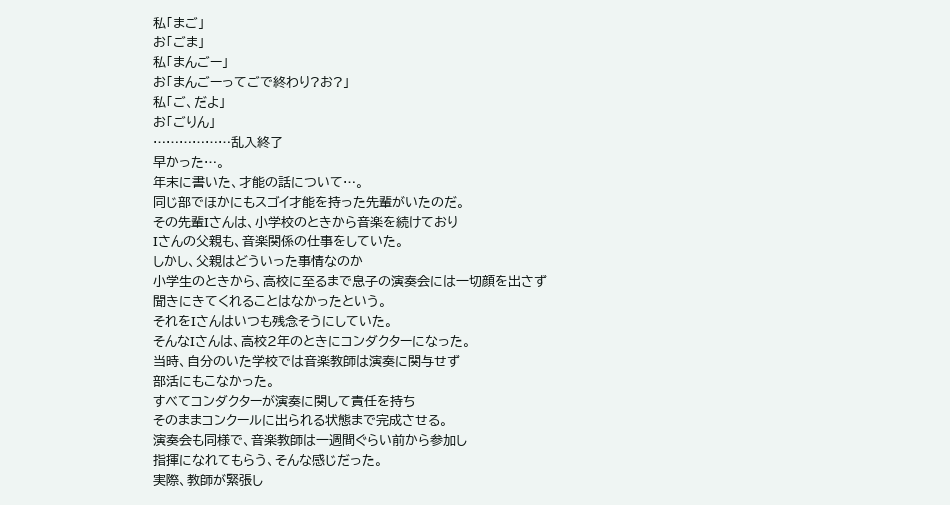私「まご」
お「ごま」
私「まんごー」
お「まんごーってごで終わり?お?」
私「ご、だよ」
お「ごりん」
………………乱入終了
早かった…。
年末に書いた、才能の話について…。
同じ部でほかにもスゴイ才能を持った先輩がいたのだ。
その先輩Iさんは、小学校のときから音楽を続けており
Iさんの父親も、音楽関係の仕事をしていた。
しかし、父親はどういった事情なのか
小学生のときから、高校に至るまで息子の演奏会には一切顔を出さず
聞きにきてくれることはなかったという。
それをIさんはいつも残念そうにしていた。
そんなIさんは、高校2年のときにコンダクターになった。
当時、自分のいた学校では音楽教師は演奏に関与せず
部活にもこなかった。
すべてコンダクターが演奏に関して責任を持ち
そのままコンクールに出られる状態まで完成させる。
演奏会も同様で、音楽教師は一週間ぐらい前から参加し
指揮になれてもらう、そんな感じだった。
実際、教師が緊張し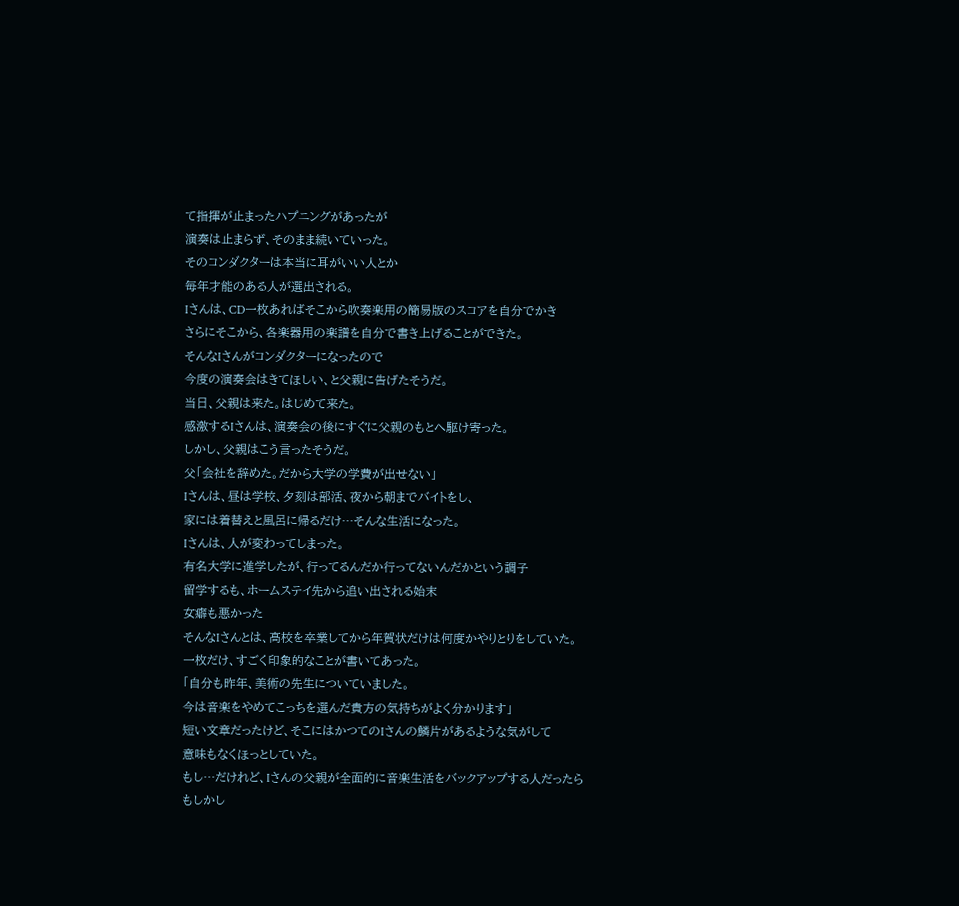て指揮が止まったハプニングがあったが
演奏は止まらず、そのまま続いていった。
そのコンダクターは本当に耳がいい人とか
毎年才能のある人が選出される。
Iさんは、CD一枚あればそこから吹奏楽用の簡易版のスコアを自分でかき
さらにそこから、各楽器用の楽譜を自分で書き上げることができた。
そんなIさんがコンダクターになったので
今度の演奏会はきてほしい、と父親に告げたそうだ。
当日、父親は来た。はじめて来た。
感激するIさんは、演奏会の後にすぐに父親のもとへ駆け寄った。
しかし、父親はこう言ったそうだ。
父「会社を辞めた。だから大学の学費が出せない」
Iさんは、昼は学校、夕刻は部活、夜から朝までバイトをし、
家には着替えと風呂に帰るだけ…そんな生活になった。
Iさんは、人が変わってしまった。
有名大学に進学したが、行ってるんだか行ってないんだかという調子
留学するも、ホームステイ先から追い出される始末
女癖も悪かった
そんなIさんとは、高校を卒業してから年賀状だけは何度かやりとりをしていた。
一枚だけ、すごく印象的なことが書いてあった。
「自分も昨年、美術の先生についていました。
今は音楽をやめてこっちを選んだ貴方の気持ちがよく分かります」
短い文章だったけど、そこにはかつてのIさんの鱗片があるような気がして
意味もなくほっとしていた。
もし…だけれど、Iさんの父親が全面的に音楽生活をバックアップする人だったら
もしかし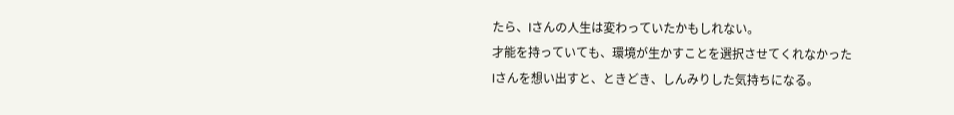たら、Iさんの人生は変わっていたかもしれない。
才能を持っていても、環境が生かすことを選択させてくれなかった
Iさんを想い出すと、ときどき、しんみりした気持ちになる。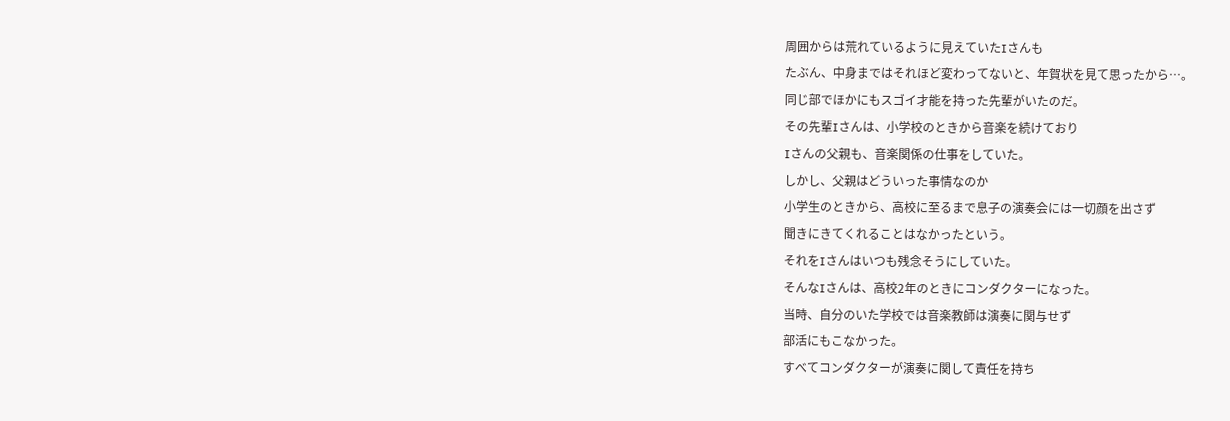周囲からは荒れているように見えていたIさんも
たぶん、中身まではそれほど変わってないと、年賀状を見て思ったから…。
同じ部でほかにもスゴイ才能を持った先輩がいたのだ。
その先輩Iさんは、小学校のときから音楽を続けており
Iさんの父親も、音楽関係の仕事をしていた。
しかし、父親はどういった事情なのか
小学生のときから、高校に至るまで息子の演奏会には一切顔を出さず
聞きにきてくれることはなかったという。
それをIさんはいつも残念そうにしていた。
そんなIさんは、高校2年のときにコンダクターになった。
当時、自分のいた学校では音楽教師は演奏に関与せず
部活にもこなかった。
すべてコンダクターが演奏に関して責任を持ち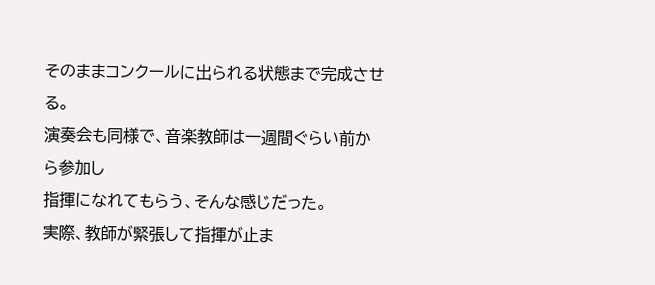そのままコンクールに出られる状態まで完成させる。
演奏会も同様で、音楽教師は一週間ぐらい前から参加し
指揮になれてもらう、そんな感じだった。
実際、教師が緊張して指揮が止ま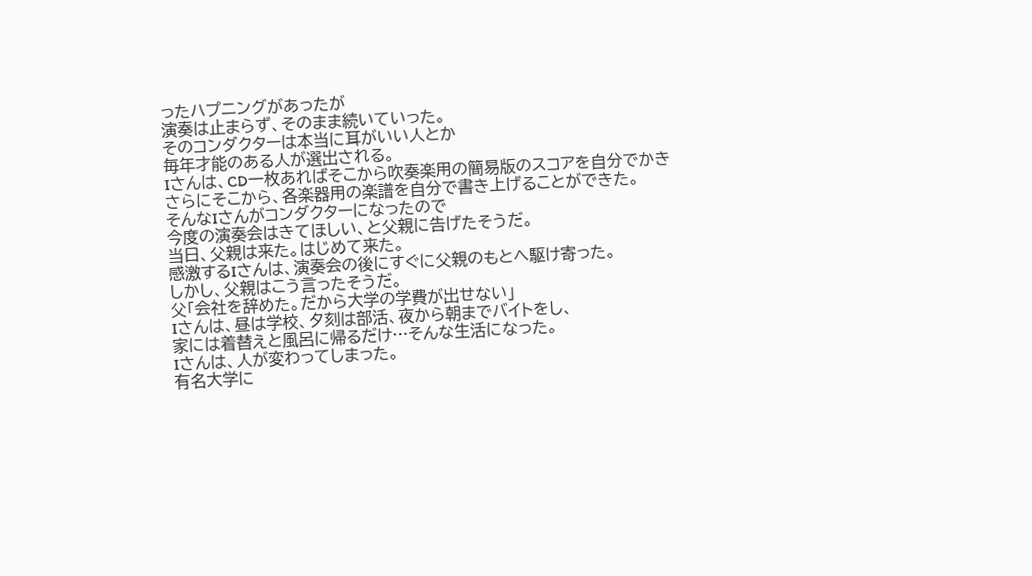ったハプニングがあったが
演奏は止まらず、そのまま続いていった。
そのコンダクターは本当に耳がいい人とか
毎年才能のある人が選出される。
Iさんは、CD一枚あればそこから吹奏楽用の簡易版のスコアを自分でかき
さらにそこから、各楽器用の楽譜を自分で書き上げることができた。
そんなIさんがコンダクターになったので
今度の演奏会はきてほしい、と父親に告げたそうだ。
当日、父親は来た。はじめて来た。
感激するIさんは、演奏会の後にすぐに父親のもとへ駆け寄った。
しかし、父親はこう言ったそうだ。
父「会社を辞めた。だから大学の学費が出せない」
Iさんは、昼は学校、夕刻は部活、夜から朝までバイトをし、
家には着替えと風呂に帰るだけ…そんな生活になった。
Iさんは、人が変わってしまった。
有名大学に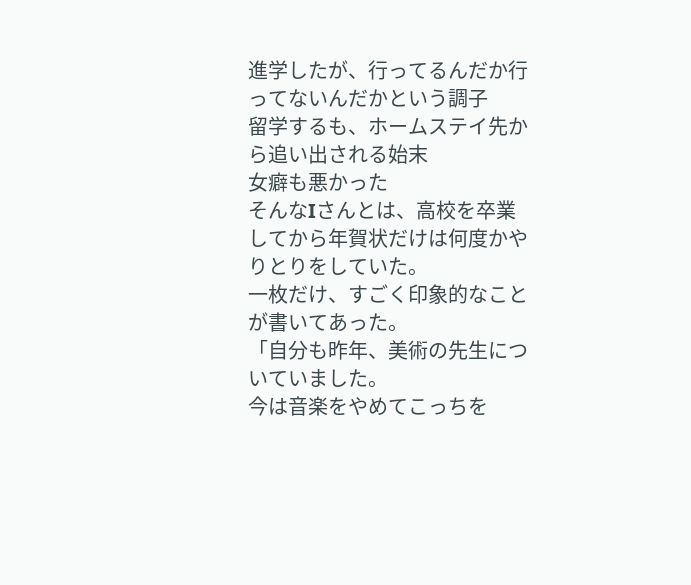進学したが、行ってるんだか行ってないんだかという調子
留学するも、ホームステイ先から追い出される始末
女癖も悪かった
そんなIさんとは、高校を卒業してから年賀状だけは何度かやりとりをしていた。
一枚だけ、すごく印象的なことが書いてあった。
「自分も昨年、美術の先生についていました。
今は音楽をやめてこっちを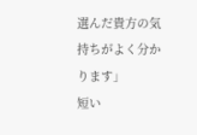選んだ貴方の気持ちがよく分かります」
短い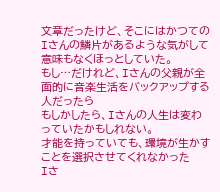文章だったけど、そこにはかつてのIさんの鱗片があるような気がして
意味もなくほっとしていた。
もし…だけれど、Iさんの父親が全面的に音楽生活をバックアップする人だったら
もしかしたら、Iさんの人生は変わっていたかもしれない。
才能を持っていても、環境が生かすことを選択させてくれなかった
Iさ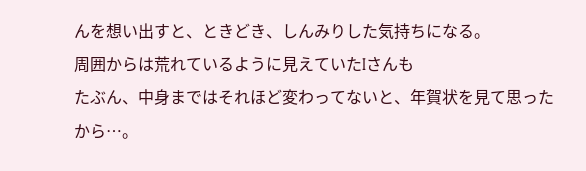んを想い出すと、ときどき、しんみりした気持ちになる。
周囲からは荒れているように見えていたIさんも
たぶん、中身まではそれほど変わってないと、年賀状を見て思ったから…。